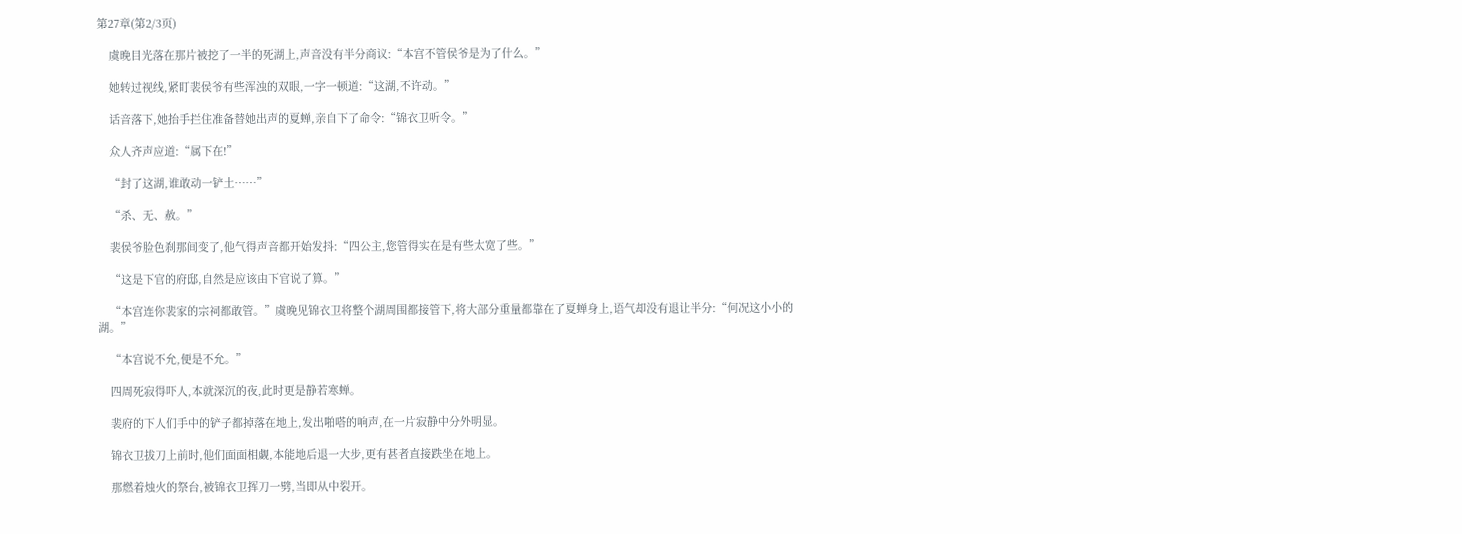第27章(第2/3页)

    虞晚目光落在那片被挖了一半的死湖上,声音没有半分商议:“本宫不管侯爷是为了什么。”

    她转过视线,紧盯裴侯爷有些浑浊的双眼,一字一顿道:“这湖,不许动。”

    话音落下,她抬手拦住准备替她出声的夏蝉,亲自下了命令:“锦衣卫听令。”

    众人齐声应道:“属下在!”

    “封了这湖,谁敢动一铲土……”

    “杀、无、赦。”

    裴侯爷脸色刹那间变了,他气得声音都开始发抖:“四公主,您管得实在是有些太宽了些。”

    “这是下官的府邸,自然是应该由下官说了算。”

    “本宫连你裴家的宗祠都敢管。”虞晚见锦衣卫将整个湖周围都接管下,将大部分重量都靠在了夏蝉身上,语气却没有退让半分:“何况这小小的湖。”

    “本宫说不允,便是不允。”

    四周死寂得吓人,本就深沉的夜,此时更是静若寒蝉。

    裴府的下人们手中的铲子都掉落在地上,发出啪嗒的响声,在一片寂静中分外明显。

    锦衣卫拔刀上前时,他们面面相觑,本能地后退一大步,更有甚者直接跌坐在地上。

    那燃着烛火的祭台,被锦衣卫挥刀一劈,当即从中裂开。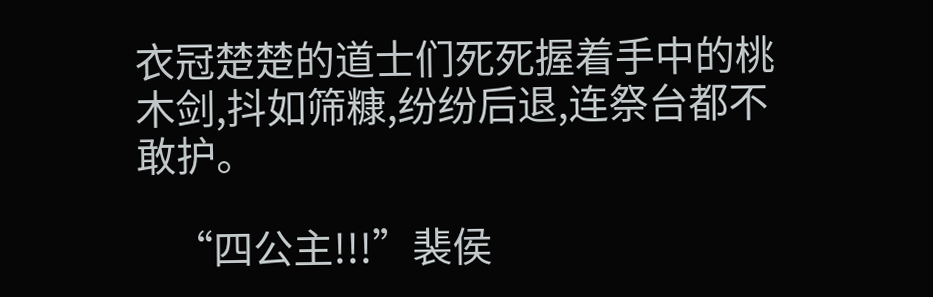衣冠楚楚的道士们死死握着手中的桃木剑,抖如筛糠,纷纷后退,连祭台都不敢护。

    “四公主!!!”裴侯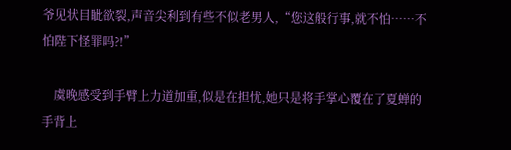爷见状目眦欲裂,声音尖利到有些不似老男人,“您这般行事,就不怕……不怕陛下怪罪吗?!”

    虞晚感受到手臂上力道加重,似是在担忧,她只是将手掌心覆在了夏蝉的手背上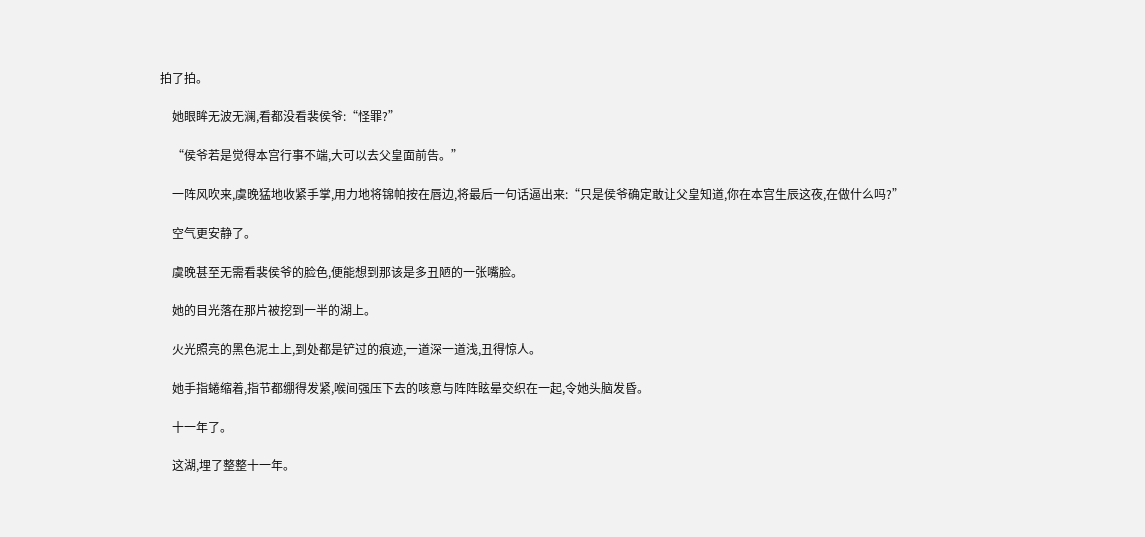拍了拍。

    她眼眸无波无澜,看都没看裴侯爷:“怪罪?”

    “侯爷若是觉得本宫行事不端,大可以去父皇面前告。”

    一阵风吹来,虞晚猛地收紧手掌,用力地将锦帕按在唇边,将最后一句话逼出来:“只是侯爷确定敢让父皇知道,你在本宫生辰这夜,在做什么吗?”

    空气更安静了。

    虞晚甚至无需看裴侯爷的脸色,便能想到那该是多丑陋的一张嘴脸。

    她的目光落在那片被挖到一半的湖上。

    火光照亮的黑色泥土上,到处都是铲过的痕迹,一道深一道浅,丑得惊人。

    她手指蜷缩着,指节都绷得发紧,喉间强压下去的咳意与阵阵眩晕交织在一起,令她头脑发昏。

    十一年了。

    这湖,埋了整整十一年。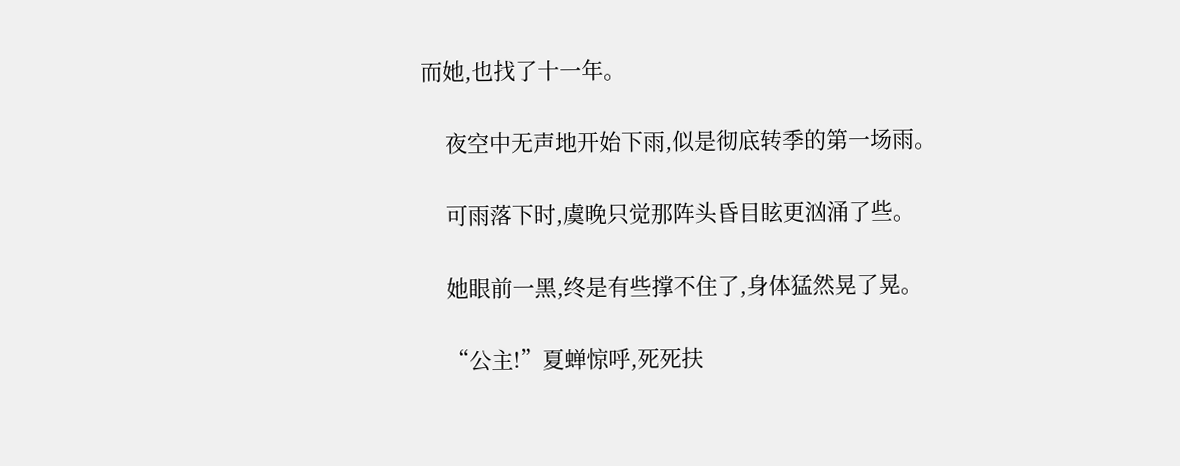而她,也找了十一年。

    夜空中无声地开始下雨,似是彻底转季的第一场雨。

    可雨落下时,虞晚只觉那阵头昏目眩更汹涌了些。

    她眼前一黑,终是有些撑不住了,身体猛然晃了晃。

    “公主!”夏蝉惊呼,死死扶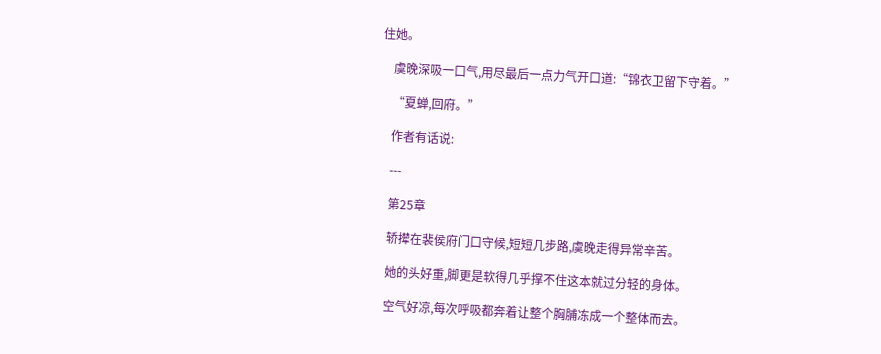住她。

    虞晚深吸一口气,用尽最后一点力气开口道:“锦衣卫留下守着。”

    “夏蝉,回府。”

    作者有话说:

    ---

    第25章

    轿撵在裴侯府门口守候,短短几步路,虞晚走得异常辛苦。

    她的头好重,脚更是软得几乎撑不住这本就过分轻的身体。

    空气好凉,每次呼吸都奔着让整个胸脯冻成一个整体而去。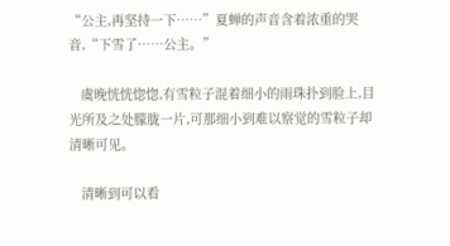“公主,再坚持一下……”夏蝉的声音含着浓重的哭音,“下雪了……公主。”

    虞晚恍恍惚惚,有雪粒子混着细小的雨珠扑到脸上,目光所及之处朦胧一片,可那细小到难以察觉的雪粒子却清晰可见。

    清晰到可以看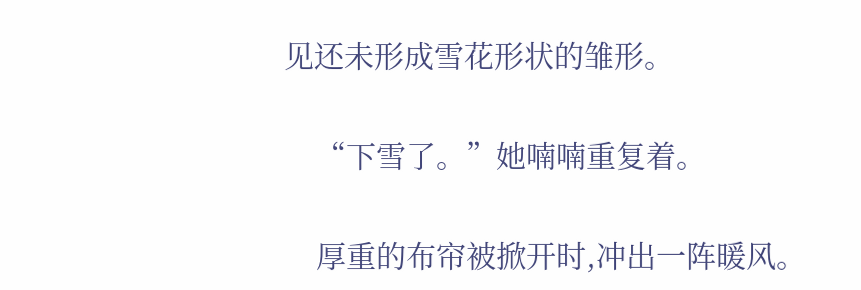见还未形成雪花形状的雏形。

    “下雪了。”她喃喃重复着。

    厚重的布帘被掀开时,冲出一阵暖风。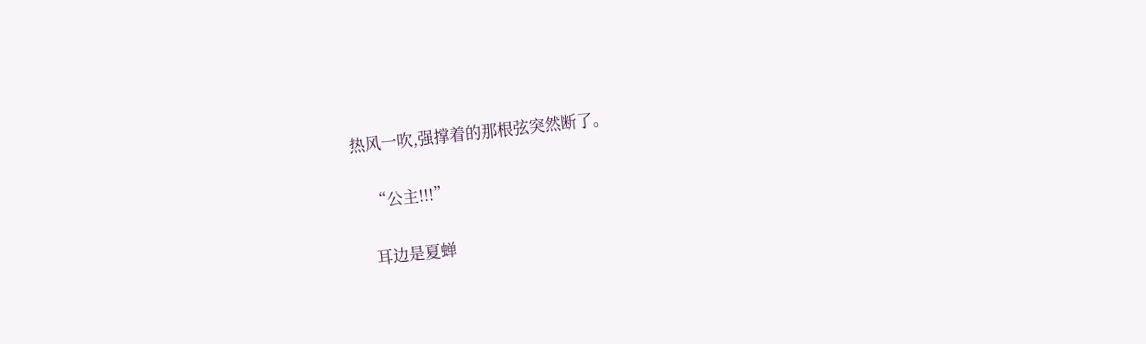热风一吹,强撑着的那根弦突然断了。

    “公主!!!”

    耳边是夏蝉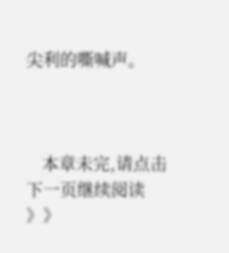尖利的嘶喊声。



    本章未完,请点击下一页继续阅读 》》